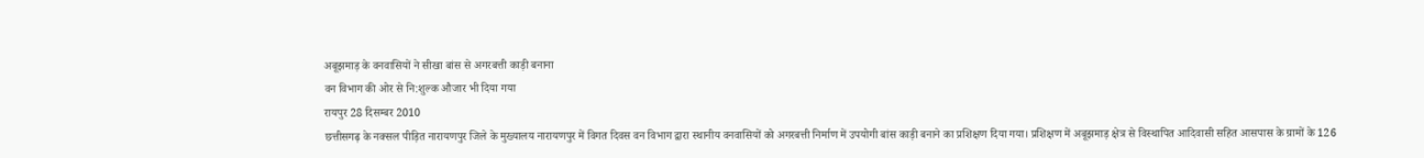अबूझमाड़ के वनवासियों ने सीखा बांस से अगरबत्ती काड़ी बनाना
वन विभाग की ओर से नि:शुल्क औजार भी दिया गया
रायपुर 28 दिसम्बर 2010
छत्तीसगढ़ के नक्सल पीड़ित नारायणपुर जिले के मुख्यालय नारायणपुर में विगत दिवस वन विभाग द्वारा स्थानीय वनवासियों को अगरबत्ती निर्माण में उपयोगी बांस काड़ी बनाने का प्रशिक्षण दिया गया। प्रशिक्षण में अबूझमाड़ क्षेत्र से विस्थापित आदिवासी सहित आसपास के ग्रामों के 126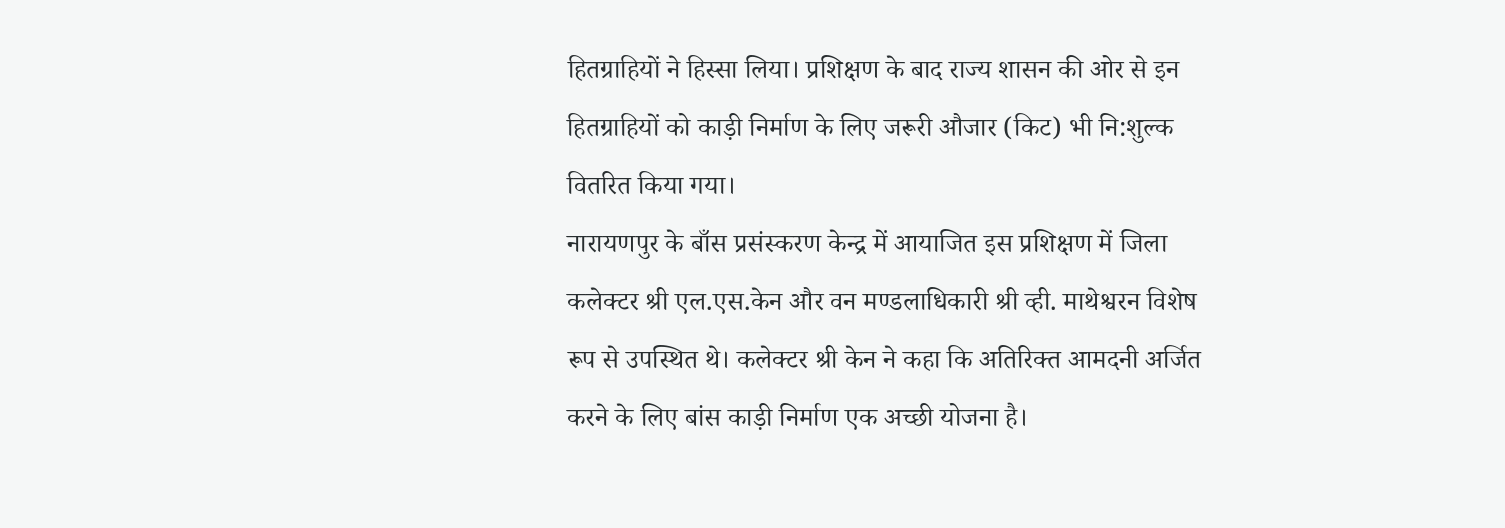हितग्राहियों ने हिस्सा लिया। प्रशिक्षण के बाद राज्य शासन की ओर से इन हितग्राहियों को काड़ी निर्माण के लिए जरूरी औजार (किट) भी नि:शुल्क वितरित किया गया।
नारायणपुर के बाँस प्रसंस्करण केन्द्र में आयाजित इस प्रशिक्षण में जिला कलेक्टर श्री एल.एस.केन और वन मण्डलाधिकारी श्री व्ही. माथेश्वरन विशेष रूप से उपस्थित थे। कलेक्टर श्री केन ने कहा कि अतिरिक्त आमदनी अर्जित करने के लिए बांस काड़ी निर्माण एक अच्छी योजना है।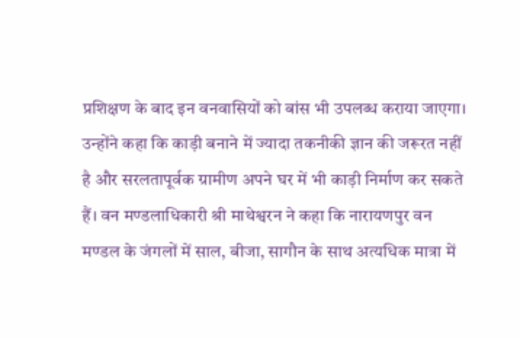प्रशिक्षण के बाद इन वनवासियों को बांस भी उपलब्ध कराया जाएगा। उन्होंने कहा कि काड़ी बनाने में ज्यादा तकनीकी ज्ञान की जरूरत नहीं है और सरलतापूर्वक ग्रामीण अपने घर में भी काड़ी निर्माण कर सकते हैं। वन मण्डलाधिकारी श्री माथेश्वरन ने कहा कि नारायणपुर वन मण्डल के जंगलों में साल, बीजा, सागौन के साथ अत्यधिक मात्रा में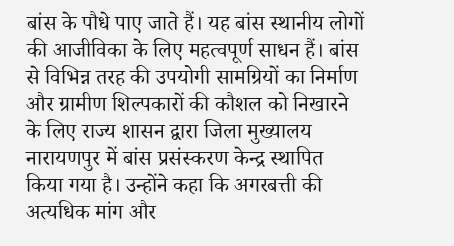बांस के पौधे पाए जाते हैं। यह बांस स्थानीय लोगों की आजीविका के लिए महत्वपूर्ण साधन हैं। बांस से विभिन्न तरह की उपयोगी सामग्रियों का निर्माण और ग्रामीण शिल्पकारों की कौशल को निखारने के लिए राज्य शासन द्वारा जिला मुख्यालय नारायणपुर में बांस प्रसंस्करण केन्द्र स्थापित किया गया है। उन्होंने कहा कि अगरबत्ती की अत्यधिक मांग और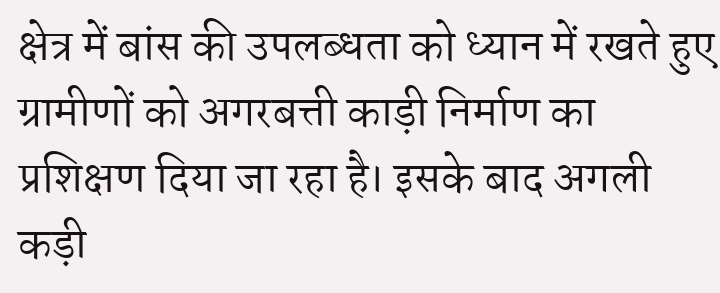क्षेत्र में बांस की उपलब्धता को ध्यान में रखते हुए ग्रामीणों को अगरबत्ती काड़ी निर्माण का प्रशिक्षण दिया जा रहा है। इसके बाद अगली कड़ी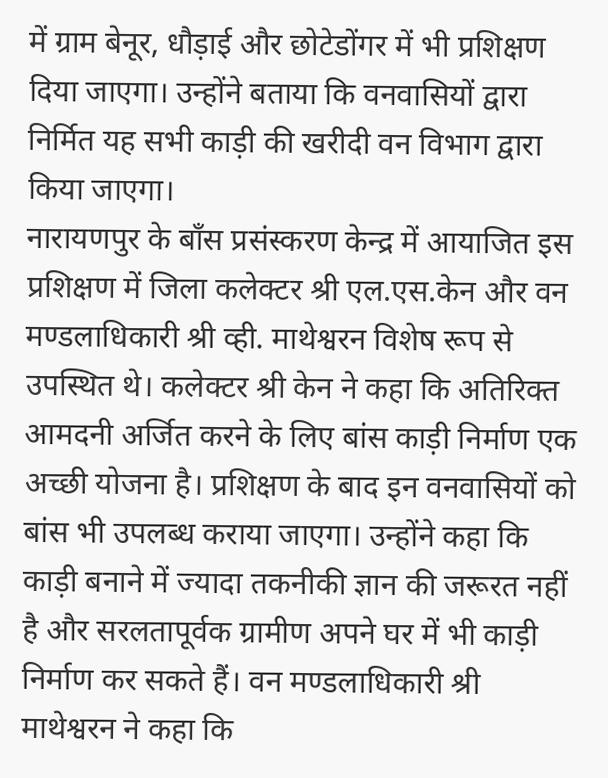में ग्राम बेनूर, धौड़ाई और छोटेडोंगर में भी प्रशिक्षण दिया जाएगा। उन्होंने बताया कि वनवासियों द्वारा निर्मित यह सभी काड़ी की खरीदी वन विभाग द्वारा किया जाएगा।
नारायणपुर के बाँस प्रसंस्करण केन्द्र में आयाजित इस प्रशिक्षण में जिला कलेक्टर श्री एल.एस.केन और वन मण्डलाधिकारी श्री व्ही. माथेश्वरन विशेष रूप से उपस्थित थे। कलेक्टर श्री केन ने कहा कि अतिरिक्त आमदनी अर्जित करने के लिए बांस काड़ी निर्माण एक अच्छी योजना है। प्रशिक्षण के बाद इन वनवासियों को बांस भी उपलब्ध कराया जाएगा। उन्होंने कहा कि काड़ी बनाने में ज्यादा तकनीकी ज्ञान की जरूरत नहीं है और सरलतापूर्वक ग्रामीण अपने घर में भी काड़ी निर्माण कर सकते हैं। वन मण्डलाधिकारी श्री माथेश्वरन ने कहा कि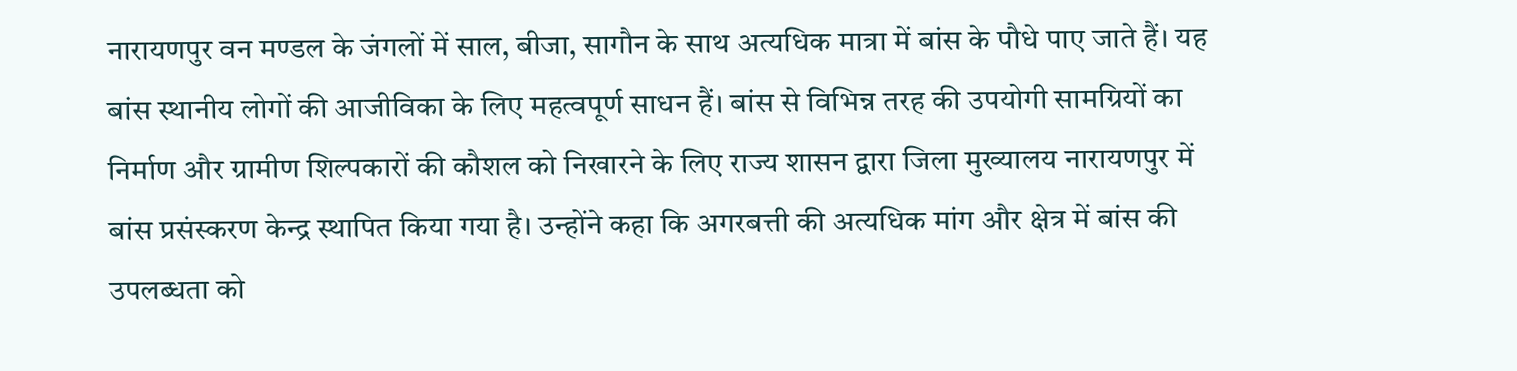नारायणपुर वन मण्डल के जंगलों में साल, बीजा, सागौन के साथ अत्यधिक मात्रा में बांस के पौधे पाए जाते हैं। यह बांस स्थानीय लोगों की आजीविका के लिए महत्वपूर्ण साधन हैं। बांस से विभिन्न तरह की उपयोगी सामग्रियों का निर्माण और ग्रामीण शिल्पकारों की कौशल को निखारने के लिए राज्य शासन द्वारा जिला मुख्यालय नारायणपुर में बांस प्रसंस्करण केन्द्र स्थापित किया गया है। उन्होंने कहा कि अगरबत्ती की अत्यधिक मांग और क्षेत्र में बांस की उपलब्धता को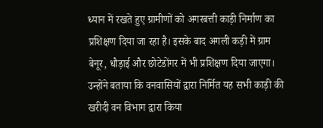ध्यान में रखते हुए ग्रामीणों को अगरबत्ती काड़ी निर्माण का प्रशिक्षण दिया जा रहा है। इसके बाद अगली कड़ी में ग्राम बेनूर, धौड़ाई और छोटेडोंगर में भी प्रशिक्षण दिया जाएगा। उन्होंने बताया कि वनवासियों द्वारा निर्मित यह सभी काड़ी की खरीदी वन विभाग द्वारा किया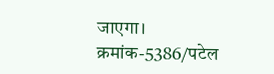जाएगा।
क्रमांक-5386/पटेल